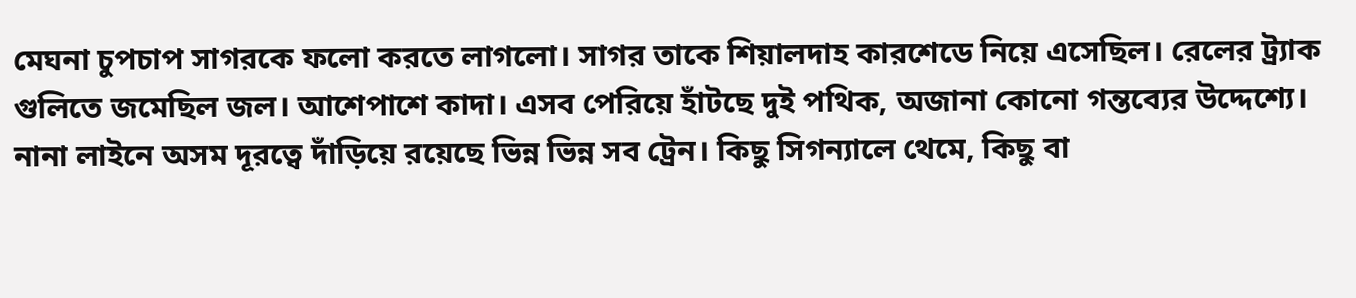মেঘনা চুপচাপ সাগরকে ফলো করতে লাগলো। সাগর তাকে শিয়ালদাহ কারশেডে নিয়ে এসেছিল। রেলের ট্র্যাক গুলিতে জমেছিল জল। আশেপাশে কাদা। এসব পেরিয়ে হাঁটছে দুই পথিক, অজানা কোনো গন্তব্যের উদ্দেশ্যে।
নানা লাইনে অসম দূরত্বে দাঁড়িয়ে রয়েছে ভিন্ন ভিন্ন সব ট্রেন। কিছু সিগন্যালে থেমে, কিছু বা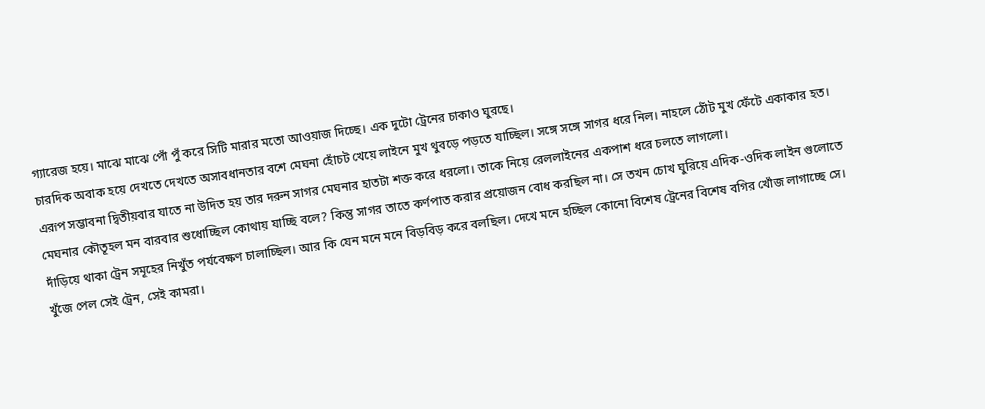গ্যারেজ হয়ে। মাঝে মাঝে পোঁ পুঁ করে সিটি মারার মতো আওয়াজ দিচ্ছে। এক দুটো ট্রেনের চাকাও ঘুরছে।
চারদিক অবাক হয়ে দেখতে দেখতে অসাবধানতার বশে মেঘনা হোঁচট খেয়ে লাইনে মুখ থুবড়ে পড়তে যাচ্ছিল। সঙ্গে সঙ্গে সাগর ধরে নিল। নাহলে ঠোঁট মুখ ফেঁটে একাকার হত। এরূপ সম্ভাবনা দ্বিতীয়বার যাতে না উদিত হয় তার দরুন সাগর মেঘনার হাতটা শক্ত করে ধরলো। তাকে নিয়ে রেললাইনের একপাশ ধরে চলতে লাগলো।
মেঘনার কৌতূহল মন বারবার শুধোচ্ছিল কোথায় যাচ্ছি বলে? কিন্তু সাগর তাতে কর্ণপাত করার প্রয়োজন বোধ করছিল না। সে তখন চোখ ঘুরিয়ে এদিক-ওদিক লাইন গুলোতে দাঁড়িয়ে থাকা ট্রেন সমূহের নিখুঁত পর্যবেক্ষণ চালাচ্ছিল। আর কি যেন মনে মনে বিড়বিড় করে বলছিল। দেখে মনে হচ্ছিল কোনো বিশেষ ট্রেনের বিশেষ বগির খোঁজ লাগাচ্ছে সে।
খুঁজে পেল সেই ট্রেন, সেই কামরা।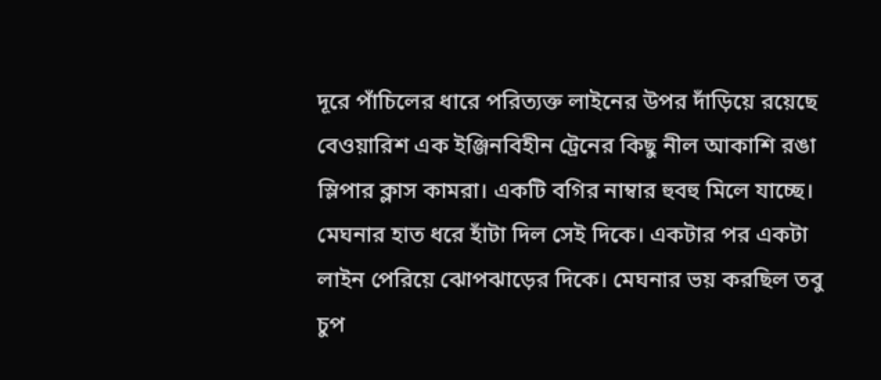দূরে পাঁচিলের ধারে পরিত্যক্ত লাইনের উপর দাঁড়িয়ে রয়েছে বেওয়ারিশ এক ইঞ্জিনবিহীন ট্রেনের কিছু নীল আকাশি রঙা স্লিপার ক্লাস কামরা। একটি বগির নাম্বার হুবহু মিলে যাচ্ছে।
মেঘনার হাত ধরে হাঁটা দিল সেই দিকে। একটার পর একটা লাইন পেরিয়ে ঝোপঝাড়ের দিকে। মেঘনার ভয় করছিল তবু চুপ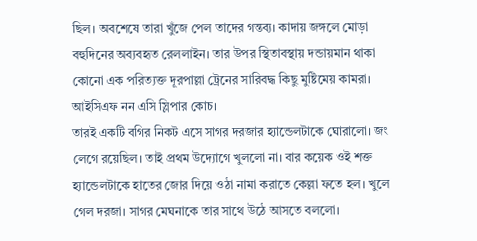ছিল। অবশেষে তারা খুঁজে পেল তাদের গন্তব্য। কাদায় জঙ্গলে মোড়া বহুদিনের অব্যবহৃত রেললাইন। তার উপর স্থিতাবস্থায় দন্ডায়মান থাকা কোনো এক পরিত্যক্ত দূরপাল্লা ট্রেনের সারিবদ্ধ কিছু মুষ্টিমেয় কামরা। আইসিএফ নন এসি স্লিপার কোচ।
তারই একটি বগির নিকট এসে সাগর দরজার হ্যান্ডেলটাকে ঘোরালো। জং লেগে রয়েছিল। তাই প্রথম উদ্যোগে খুললো না। বার কয়েক ওই শক্ত হ্যান্ডেলটাকে হাতের জোর দিয়ে ওঠা নামা করাতে কেল্লা ফতে হল। খুলে গেল দরজা। সাগর মেঘনাকে তার সাথে উঠে আসতে বললো।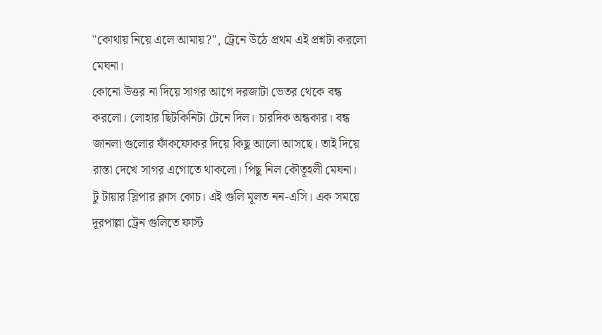"কোথায় নিয়ে এলে আমায়?", ট্রেনে উঠে প্রথম এই প্রশ্নটা করলো মেঘনা।
কোনো উত্তর না দিয়ে সাগর আগে দরজাটা ভেতর থেকে বন্ধ করলো। লোহার ছিটকিনিটা টেনে দিল। চারদিক অন্ধকার। বন্ধ জানলা গুলোর ফাঁকফোকর দিয়ে কিছু আলো আসছে। তাই দিয়ে রাস্তা দেখে সাগর এগোতে থাকলো। পিছু নিল কৌতূহলী মেঘনা।
টু টায়ার স্লিপার ক্লাস কোচ। এই গুলি মূলত নন-এসি। এক সময়ে দূরপাল্লা ট্রেন গুলিতে ফার্স্ট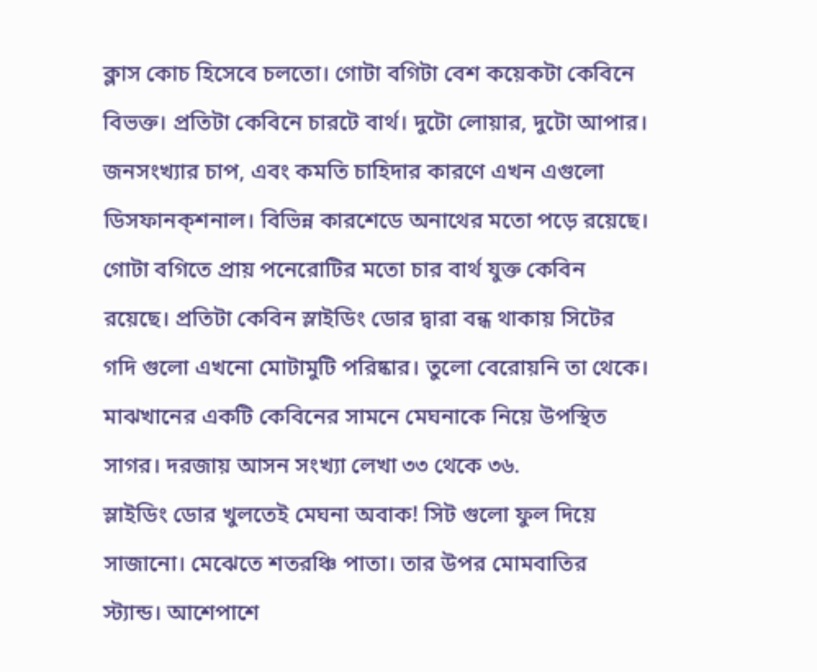ক্লাস কোচ হিসেবে চলতো। গোটা বগিটা বেশ কয়েকটা কেবিনে বিভক্ত। প্রতিটা কেবিনে চারটে বার্থ। দুটো লোয়ার, দুটো আপার। জনসংখ্যার চাপ, এবং কমতি চাহিদার কারণে এখন এগুলো ডিসফানক্শনাল। বিভিন্ন কারশেডে অনাথের মতো পড়ে রয়েছে।
গোটা বগিতে প্রায় পনেরোটির মতো চার বার্থ যুক্ত কেবিন রয়েছে। প্রতিটা কেবিন স্লাইডিং ডোর দ্বারা বন্ধ থাকায় সিটের গদি গুলো এখনো মোটামুটি পরিষ্কার। তুলো বেরোয়নি তা থেকে। মাঝখানের একটি কেবিনের সামনে মেঘনাকে নিয়ে উপস্থিত সাগর। দরজায় আসন সংখ্যা লেখা ৩৩ থেকে ৩৬.
স্লাইডিং ডোর খুলতেই মেঘনা অবাক! সিট গুলো ফুল দিয়ে সাজানো। মেঝেতে শতরঞ্চি পাতা। তার উপর মোমবাতির স্ট্যান্ড। আশেপাশে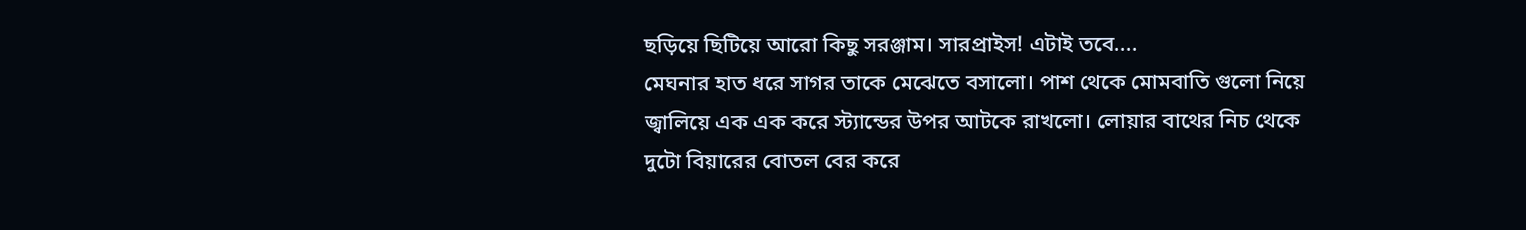ছড়িয়ে ছিটিয়ে আরো কিছু সরঞ্জাম। সারপ্রাইস! এটাই তবে....
মেঘনার হাত ধরে সাগর তাকে মেঝেতে বসালো। পাশ থেকে মোমবাতি গুলো নিয়ে জ্বালিয়ে এক এক করে স্ট্যান্ডের উপর আটকে রাখলো। লোয়ার বাথের নিচ থেকে দুটো বিয়ারের বোতল বের করে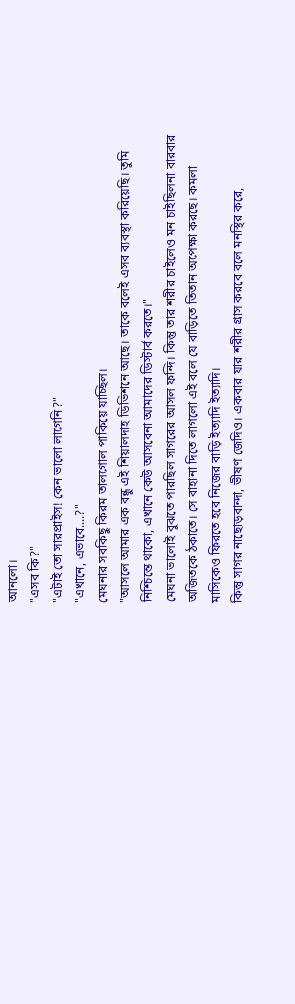আনলো।
"এসব কি?"
"এটাই তো সারপ্রাইস! কেন ভালো লাগেনি?"
"এখানে, এভাবে....?"
মেঘনার সবকিছু কিরম তালগোল পাকিয়ে যাচ্ছিল।
"আসলে আমার এক বন্ধু এই শিয়ালদাহ ডিভিশনে আছে। তাকে বলেই এসব ব্যবস্থা করিয়েছি। তুমি নিশ্চিন্তে থাকো, এখানে কেউ আসবেনা আমাদের ডিস্টার্ব করতে।"
মেঘনা ভালোই বুঝতে পারছিল সাগরের আসল ফন্দি। কিন্তু তার শরীর চাইলেও মন চাইছিলনা বারবার অজিতকে ঠকাতে। সে বাহানা দিতে লাগলো এই বলে যে বাড়িতে তিতান অপেক্ষা করছে। কমলা মাসিকেও ফিরতে হবে নিজের বাড়ি ইত্যাদি ইত্যাদি।
কিন্তু সাগর নাছোড়বান্দা, ভীষণ জেদিও। একবার যার শরীর গ্রাস করবে বলে মনস্থির করে,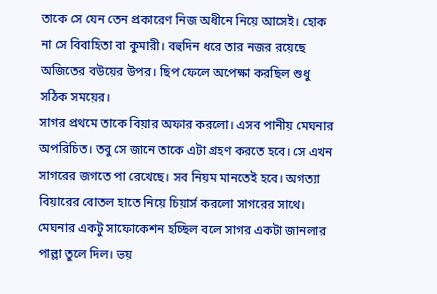তাকে সে যেন তেন প্রকারেণ নিজ অধীনে নিয়ে আসেই। হোক না সে বিবাহিতা বা কুমারী। বহুদিন ধরে তার নজর রয়েছে অজিতের বউয়ের উপর। ছিপ ফেলে অপেক্ষা করছিল শুধু সঠিক সময়ের।
সাগর প্রথমে তাকে বিয়ার অফার করলো। এসব পানীয় মেঘনার অপরিচিত। তবু সে জানে তাকে এটা গ্রহণ করতে হবে। সে এখন সাগরের জগতে পা রেখেছে। সব নিয়ম মানতেই হবে। অগত্যা বিয়ারের বোতল হাতে নিয়ে চিয়ার্স করলো সাগরের সাথে।
মেঘনার একটু সাফোকেশন হচ্ছিল বলে সাগর একটা জানলার পাল্লা তুলে দিল। ভয়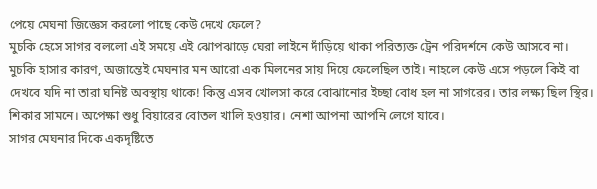পেয়ে মেঘনা জিজ্ঞেস করলো পাছে কেউ দেখে ফেলে?
মুচকি হেসে সাগর বললো এই সময়ে এই ঝোপঝাড়ে ঘেরা লাইনে দাঁড়িয়ে থাকা পরিত্যক্ত ট্রেন পরিদর্শনে কেউ আসবে না।
মুচকি হাসার কারণ, অজান্তেই মেঘনার মন আরো এক মিলনের সায় দিয়ে ফেলেছিল তাই। নাহলে কেউ এসে পড়লে কিই বা দেখবে যদি না তারা ঘনিষ্ট অবস্থায় থাকে! কিন্তু এসব খোলসা করে বোঝানোর ইচ্ছা বোধ হল না সাগরের। তার লক্ষ্য ছিল স্থির। শিকার সামনে। অপেক্ষা শুধু বিয়ারের বোতল খালি হওয়ার। নেশা আপনা আপনি লেগে যাবে।
সাগর মেঘনার দিকে একদৃষ্টিতে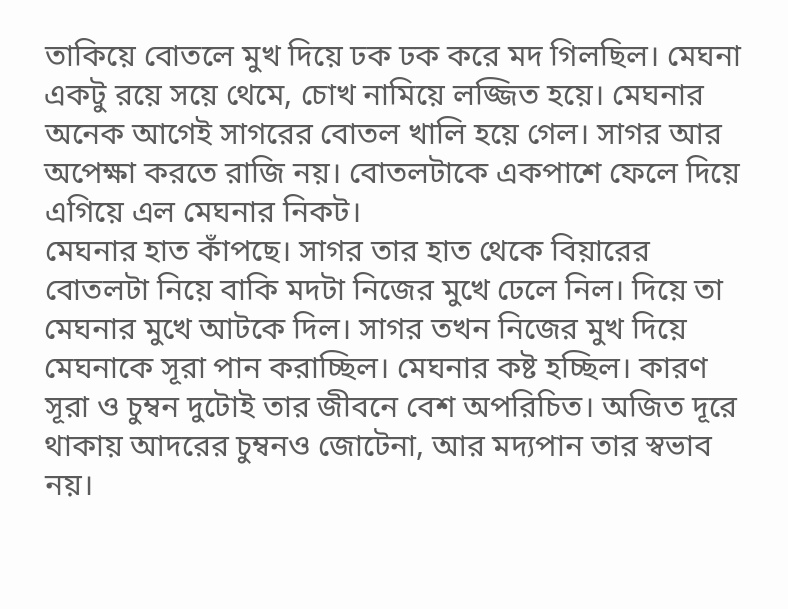তাকিয়ে বোতলে মুখ দিয়ে ঢক ঢক করে মদ গিলছিল। মেঘনা একটু রয়ে সয়ে থেমে, চোখ নামিয়ে লজ্জিত হয়ে। মেঘনার অনেক আগেই সাগরের বোতল খালি হয়ে গেল। সাগর আর অপেক্ষা করতে রাজি নয়। বোতলটাকে একপাশে ফেলে দিয়ে এগিয়ে এল মেঘনার নিকট।
মেঘনার হাত কাঁপছে। সাগর তার হাত থেকে বিয়ারের বোতলটা নিয়ে বাকি মদটা নিজের মুখে ঢেলে নিল। দিয়ে তা মেঘনার মুখে আটকে দিল। সাগর তখন নিজের মুখ দিয়ে মেঘনাকে সূরা পান করাচ্ছিল। মেঘনার কষ্ট হচ্ছিল। কারণ সূরা ও চুম্বন দুটোই তার জীবনে বেশ অপরিচিত। অজিত দূরে থাকায় আদরের চুম্বনও জোটেনা, আর মদ্যপান তার স্বভাব নয়।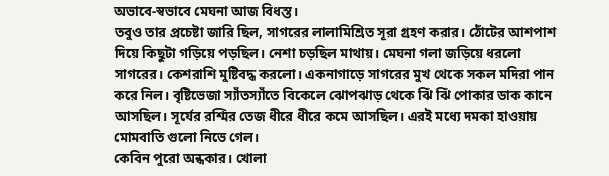অভাবে-স্বভাবে মেঘনা আজ বিধস্ত।
তবুও তার প্রচেষ্টা জারি ছিল, সাগরের লালামিশ্রিত সূরা গ্রহণ করার। ঠোঁটের আশপাশ দিয়ে কিছুটা গড়িয়ে পড়ছিল। নেশা চড়ছিল মাথায়। মেঘনা গলা জড়িয়ে ধরলো সাগরের। কেশরাশি মুষ্টিবদ্ধ করলো। একনাগাড়ে সাগরের মুখ থেকে সকল মদিরা পান করে নিল। বৃষ্টিভেজা স্যাঁতস্যাঁতে বিকেলে ঝোপঝাড় থেকে ঝিঁ ঝিঁ পোকার ডাক কানে আসছিল। সূর্যের রশ্মির তেজ ধীরে ধীরে কমে আসছিল। এরই মধ্যে দমকা হাওয়ায় মোমবাতি গুলো নিভে গেল।
কেবিন পুরো অন্ধকার। খোলা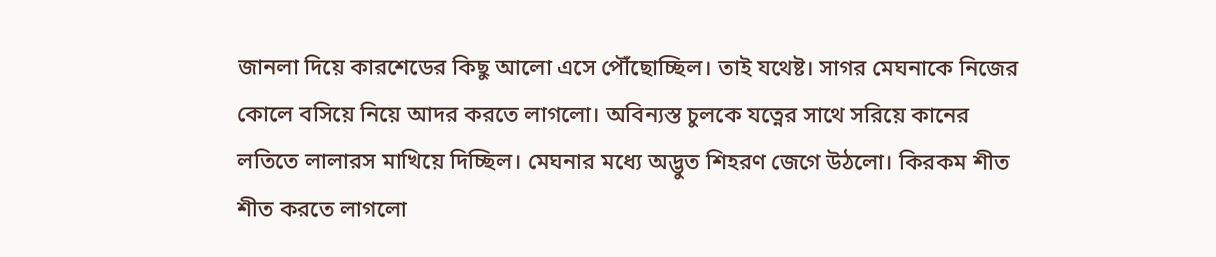জানলা দিয়ে কারশেডের কিছু আলো এসে পৌঁছোচ্ছিল। তাই যথেষ্ট। সাগর মেঘনাকে নিজের কোলে বসিয়ে নিয়ে আদর করতে লাগলো। অবিন্যস্ত চুলকে যত্নের সাথে সরিয়ে কানের লতিতে লালারস মাখিয়ে দিচ্ছিল। মেঘনার মধ্যে অদ্ভুত শিহরণ জেগে উঠলো। কিরকম শীত শীত করতে লাগলো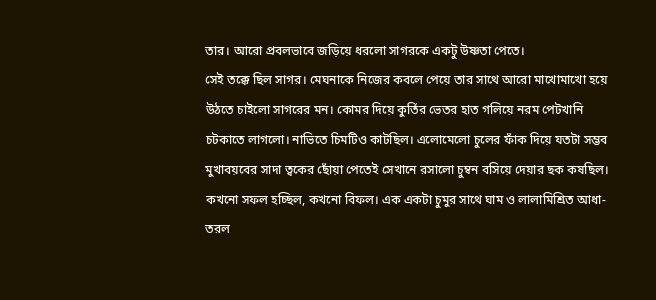তার। আরো প্রবলভাবে জড়িয়ে ধরলো সাগরকে একটু উষ্ণতা পেতে।
সেই তক্কে ছিল সাগর। মেঘনাকে নিজের কবলে পেয়ে তার সাথে আরো মাখোমাখো হয়ে উঠতে চাইলো সাগরের মন। কোমর দিয়ে কুর্তির ভেতর হাত গলিয়ে নরম পেটখানি চটকাতে লাগলো। নাভিতে চিমটিও কাটছিল। এলোমেলো চুলের ফাঁক দিয়ে যতটা সম্ভব মুখাবয়বের সাদা ত্বকের ছোঁয়া পেতেই সেখানে রসালো চুম্বন বসিয়ে দেয়ার ছক কষছিল। কখনো সফল হচ্ছিল, কখনো বিফল। এক একটা চুমুর সাথে ঘাম ও লালামিশ্রিত আধা-তরল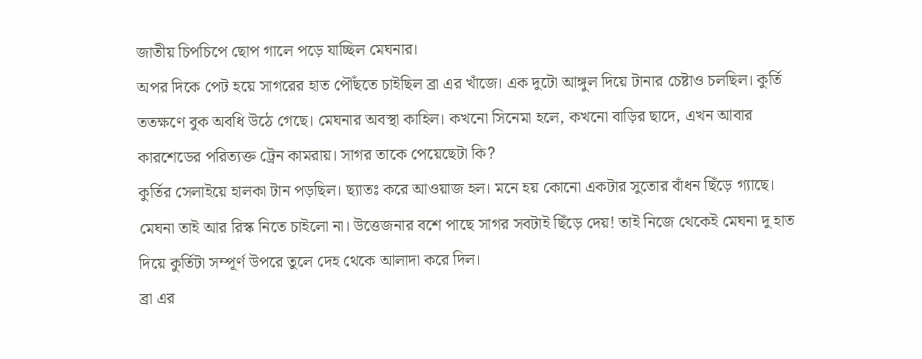জাতীয় চিপচিপে ছোপ গালে পড়ে যাচ্ছিল মেঘনার।
অপর দিকে পেট হয়ে সাগরের হাত পৌঁছতে চাইছিল ব্রা এর খাঁজে। এক দুটো আঙ্গুল দিয়ে টানার চেষ্টাও চলছিল। কুর্তি ততক্ষণে বুক অবধি উঠে গেছে। মেঘনার অবস্থা কাহিল। কখনো সিনেমা হলে, কখনো বাড়ির ছাদে, এখন আবার কারশেডের পরিত্যক্ত ট্রেন কামরায়। সাগর তাকে পেয়েছেটা কি?
কুর্তির সেলাইয়ে হালকা টান পড়ছিল। ছ্যাতঃ করে আওয়াজ হল। মনে হয় কোনো একটার সুতোর বাঁধন ছিঁড়ে গ্যাছে। মেঘনা তাই আর রিস্ক নিতে চাইলো না। উত্তেজনার বশে পাছে সাগর সবটাই ছিঁড়ে দেয়! তাই নিজে থেকেই মেঘনা দু হাত দিয়ে কুর্তিটা সম্পূর্ণ উপরে তুলে দেহ থেকে আলাদা করে দিল।
ব্রা এর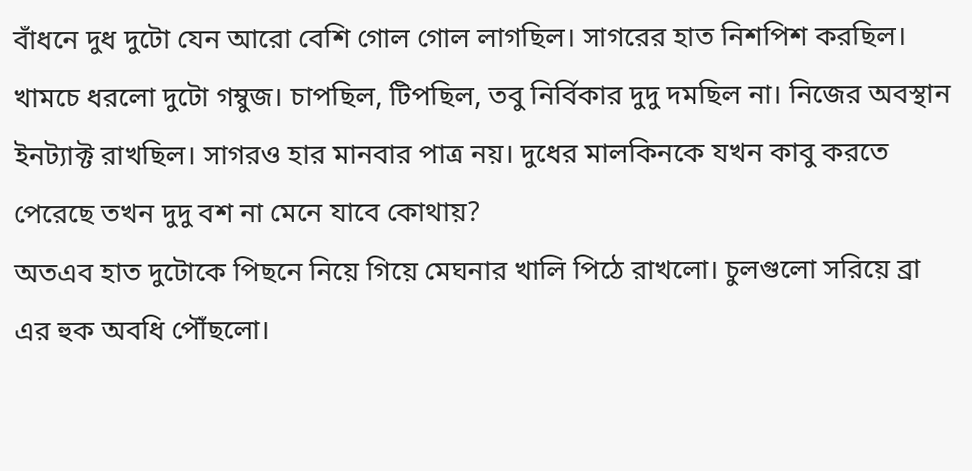বাঁধনে দুধ দুটো যেন আরো বেশি গোল গোল লাগছিল। সাগরের হাত নিশপিশ করছিল। খামচে ধরলো দুটো গম্বুজ। চাপছিল, টিপছিল, তবু নির্বিকার দুদু দমছিল না। নিজের অবস্থান ইনট্যাক্ট রাখছিল। সাগরও হার মানবার পাত্র নয়। দুধের মালকিনকে যখন কাবু করতে পেরেছে তখন দুদু বশ না মেনে যাবে কোথায়?
অতএব হাত দুটোকে পিছনে নিয়ে গিয়ে মেঘনার খালি পিঠে রাখলো। চুলগুলো সরিয়ে ব্রা এর হুক অবধি পৌঁছলো।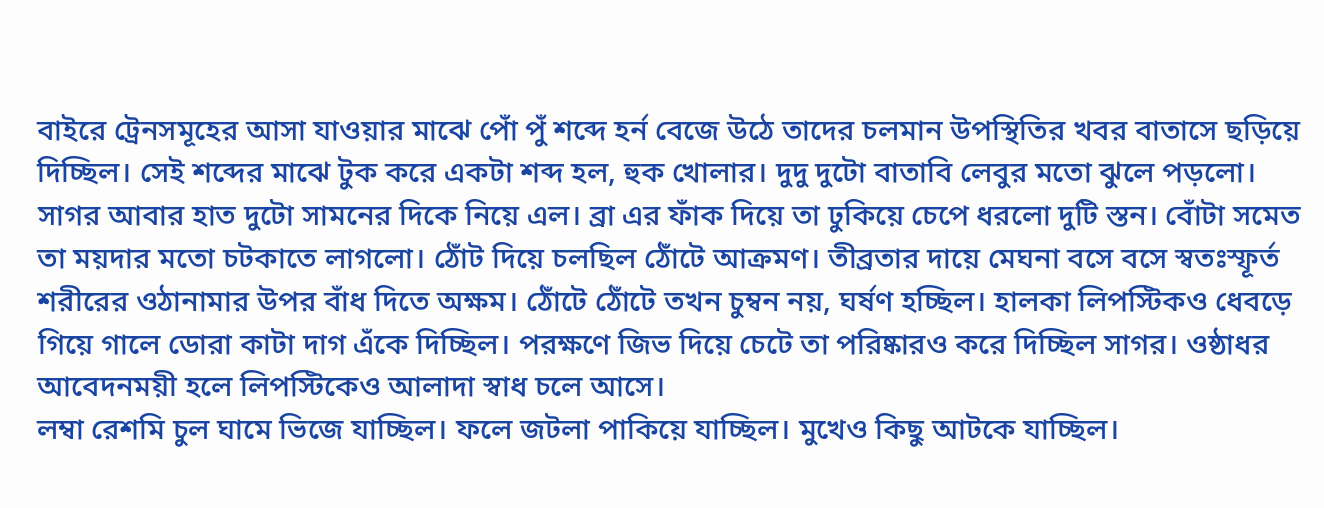বাইরে ট্রেনসমূহের আসা যাওয়ার মাঝে পোঁ পুঁ শব্দে হর্ন বেজে উঠে তাদের চলমান উপস্থিতির খবর বাতাসে ছড়িয়ে দিচ্ছিল। সেই শব্দের মাঝে টুক করে একটা শব্দ হল, হুক খোলার। দুদু দুটো বাতাবি লেবুর মতো ঝুলে পড়লো।
সাগর আবার হাত দুটো সামনের দিকে নিয়ে এল। ব্রা এর ফাঁক দিয়ে তা ঢুকিয়ে চেপে ধরলো দুটি স্তন। বোঁটা সমেত তা ময়দার মতো চটকাতে লাগলো। ঠোঁট দিয়ে চলছিল ঠোঁটে আক্রমণ। তীব্রতার দায়ে মেঘনা বসে বসে স্বতঃস্ফূর্ত শরীরের ওঠানামার উপর বাঁধ দিতে অক্ষম। ঠোঁটে ঠোঁটে তখন চুম্বন নয়, ঘর্ষণ হচ্ছিল। হালকা লিপস্টিকও ধেবড়ে গিয়ে গালে ডোরা কাটা দাগ এঁকে দিচ্ছিল। পরক্ষণে জিভ দিয়ে চেটে তা পরিষ্কারও করে দিচ্ছিল সাগর। ওষ্ঠাধর আবেদনময়ী হলে লিপস্টিকেও আলাদা স্বাধ চলে আসে।
লম্বা রেশমি চুল ঘামে ভিজে যাচ্ছিল। ফলে জটলা পাকিয়ে যাচ্ছিল। মুখেও কিছু আটকে যাচ্ছিল।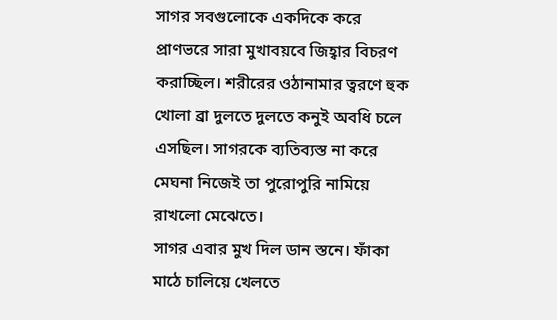সাগর সবগুলোকে একদিকে করে প্রাণভরে সারা মুখাবয়বে জিহ্বার বিচরণ করাচ্ছিল। শরীরের ওঠানামার ত্বরণে হুক খোলা ব্রা দুলতে দুলতে কনুই অবধি চলে এসছিল। সাগরকে ব্যতিব্যস্ত না করে মেঘনা নিজেই তা পুরোপুরি নামিয়ে রাখলো মেঝেতে।
সাগর এবার মুখ দিল ডান স্তনে। ফাঁকা মাঠে চালিয়ে খেলতে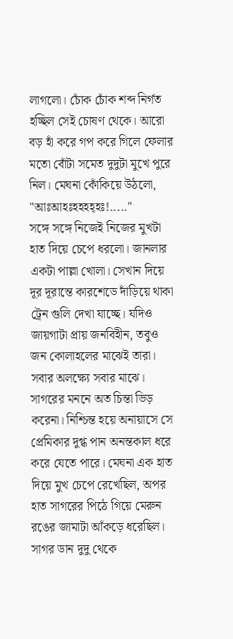লাগলো। চোঁক চোঁক শব্দ নির্গত হচ্ছিল সেই চোষণ থেকে। আরো বড় হাঁ করে গপ করে গিলে ফেলার মতো বোঁটা সমেত দুদুটা মুখে পুরে নিল। মেঘনা কোঁকিয়ে উঠলো, "আঃআহঃহহহহ্হঃ!....."
সঙ্গে সঙ্গে নিজেই নিজের মুখটা হাত দিয়ে চেপে ধরলো। জানলার একটা পাল্লা খোলা। সেখান দিয়ে দূর দূরান্তে কারশেডে দাঁড়িয়ে থাকা ট্রেন গুলি দেখা যাচ্ছে। যদিও জায়গাটা প্রায় জনবিহীন, তবুও জন কোলাহলের মাঝেই তারা। সবার অলক্ষ্যে সবার মাঝে।
সাগরের মননে অত চিন্তা ভিড় করেনা। নিশ্চিন্ত হয়ে অনায়াসে সে প্রেমিকার দুগ্ধ পান অনন্তকাল ধরে করে যেতে পারে। মেঘনা এক হাত দিয়ে মুখ চেপে রেখেছিল, অপর হাত সাগরের পিঠে গিয়ে মেরুন রঙের জামাটা আঁকড়ে ধরেছিল।
সাগর ডান দুদু থেকে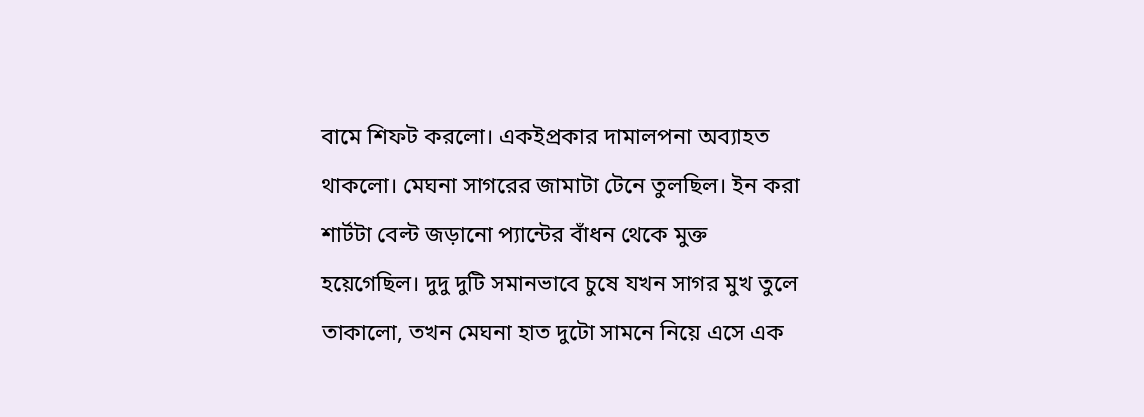বামে শিফট করলো। একইপ্রকার দামালপনা অব্যাহত থাকলো। মেঘনা সাগরের জামাটা টেনে তুলছিল। ইন করা শার্টটা বেল্ট জড়ানো প্যান্টের বাঁধন থেকে মুক্ত হয়েগেছিল। দুদু দুটি সমানভাবে চুষে যখন সাগর মুখ তুলে তাকালো, তখন মেঘনা হাত দুটো সামনে নিয়ে এসে এক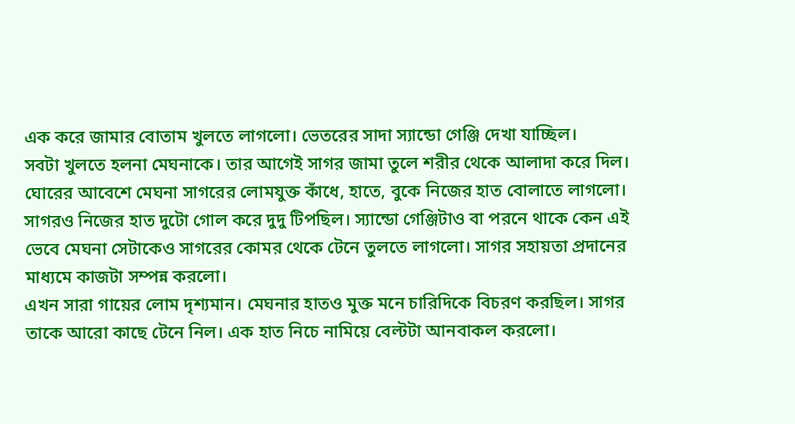এক করে জামার বোতাম খুলতে লাগলো। ভেতরের সাদা স্যান্ডো গেঞ্জি দেখা যাচ্ছিল।
সবটা খুলতে হলনা মেঘনাকে। তার আগেই সাগর জামা তুলে শরীর থেকে আলাদা করে দিল। ঘোরের আবেশে মেঘনা সাগরের লোমযুক্ত কাঁধে, হাতে, বুকে নিজের হাত বোলাতে লাগলো। সাগরও নিজের হাত দুটো গোল করে দুদু টিপছিল। স্যান্ডো গেঞ্জিটাও বা পরনে থাকে কেন এই ভেবে মেঘনা সেটাকেও সাগরের কোমর থেকে টেনে তুলতে লাগলো। সাগর সহায়তা প্রদানের মাধ্যমে কাজটা সম্পন্ন করলো।
এখন সারা গায়ের লোম দৃশ্যমান। মেঘনার হাতও মুক্ত মনে চারিদিকে বিচরণ করছিল। সাগর তাকে আরো কাছে টেনে নিল। এক হাত নিচে নামিয়ে বেল্টটা আনবাকল করলো।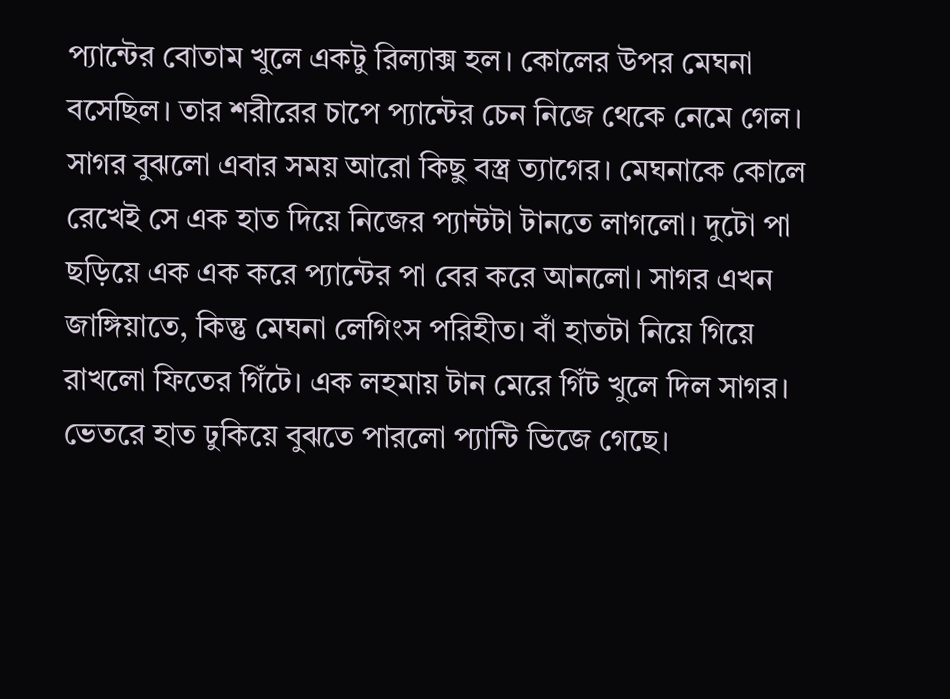প্যান্টের বোতাম খুলে একটু রিল্যাক্স হল। কোলের উপর মেঘনা বসেছিল। তার শরীরের চাপে প্যান্টের চেন নিজে থেকে নেমে গেল।
সাগর বুঝলো এবার সময় আরো কিছু বস্ত্র ত্যাগের। মেঘনাকে কোলে রেখেই সে এক হাত দিয়ে নিজের প্যান্টটা টানতে লাগলো। দুটো পা ছড়িয়ে এক এক করে প্যান্টের পা বের করে আনলো। সাগর এখন জাঙ্গিয়াতে, কিন্তু মেঘনা লেগিংস পরিহীত। বাঁ হাতটা নিয়ে গিয়ে রাখলো ফিতের গিঁটে। এক লহমায় টান মেরে গিঁট খুলে দিল সাগর। ভেতরে হাত ঢুকিয়ে বুঝতে পারলো প্যান্টি ভিজে গেছে।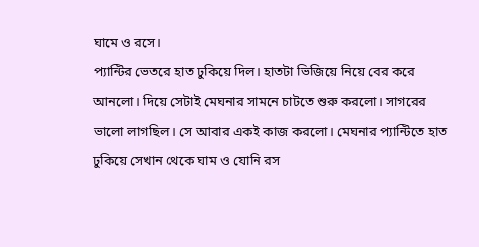ঘামে ও রসে।
প্যান্টির ভেতরে হাত ঢুকিয়ে দিল। হাতটা ভিজিয়ে নিয়ে বের করে আনলো। দিয়ে সেটাই মেঘনার সামনে চাটতে শুরু করলো। সাগরের ভালো লাগছিল। সে আবার একই কাজ করলো। মেঘনার প্যান্টিতে হাত ঢুকিয়ে সেখান থেকে ঘাম ও যোনি রস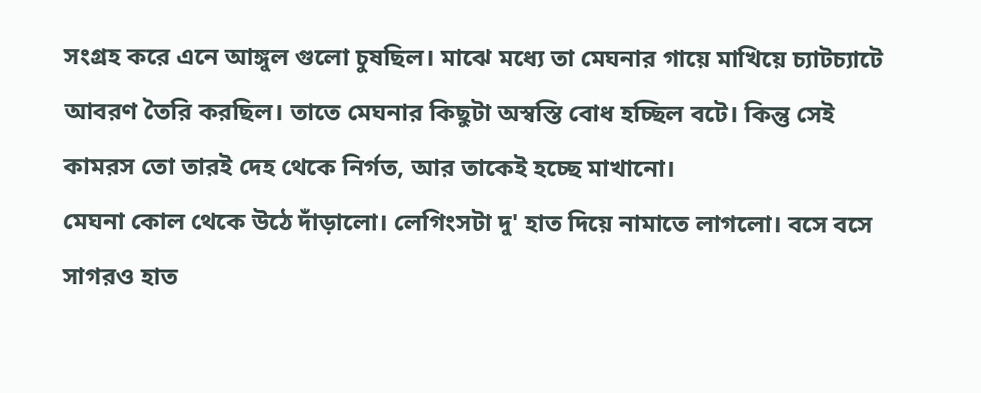সংগ্রহ করে এনে আঙ্গুল গুলো চুষছিল। মাঝে মধ্যে তা মেঘনার গায়ে মাখিয়ে চ্যাটচ্যাটে আবরণ তৈরি করছিল। তাতে মেঘনার কিছুটা অস্বস্তি বোধ হচ্ছিল বটে। কিন্তু সেই কামরস তো তারই দেহ থেকে নির্গত, আর তাকেই হচ্ছে মাখানো।
মেঘনা কোল থেকে উঠে দাঁড়ালো। লেগিংসটা দু' হাত দিয়ে নামাতে লাগলো। বসে বসে সাগরও হাত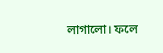লাগালো। ফলে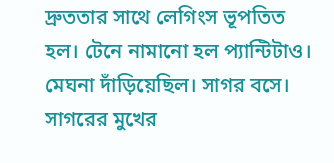দ্রুততার সাথে লেগিংস ভূপতিত হল। টেনে নামানো হল প্যান্টিটাও।
মেঘনা দাঁড়িয়েছিল। সাগর বসে। সাগরের মুখের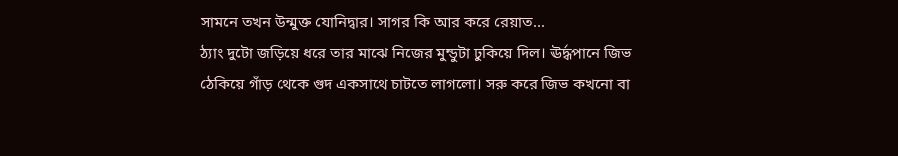সামনে তখন উন্মুক্ত যোনিদ্বার। সাগর কি আর করে রেয়াত...
ঠ্যাং দুটো জড়িয়ে ধরে তার মাঝে নিজের মুন্ডুটা ঢুকিয়ে দিল। ঊর্দ্ধপানে জিভ ঠেকিয়ে গাঁড় থেকে গুদ একসাথে চাটতে লাগলো। সরু করে জিভ কখনো বা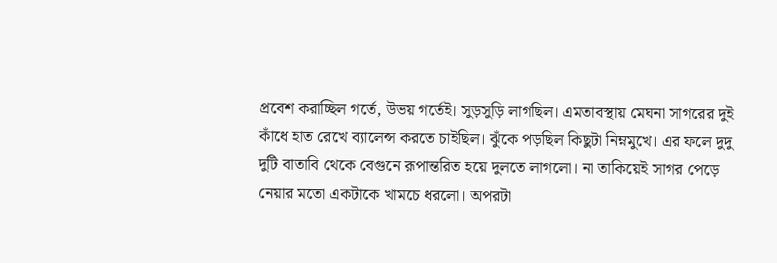প্রবেশ করাচ্ছিল গর্তে, উভয় গর্তেই। সুড়সুড়ি লাগছিল। এমতাবস্থায় মেঘনা সাগরের দুই কাঁধে হাত রেখে ব্যালেন্স করতে চাইছিল। ঝুঁকে পড়ছিল কিছুটা নিম্নমুখে। এর ফলে দুদু দুটি বাতাবি থেকে বেগুনে রূপান্তরিত হয়ে দুলতে লাগলো। না তাকিয়েই সাগর পেড়ে নেয়ার মতো একটাকে খামচে ধরলো। অপরটা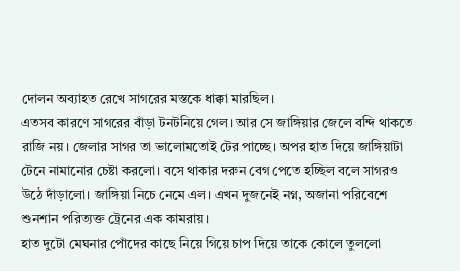দোলন অব্যাহত রেখে সাগরের মস্তকে ধাক্কা মারছিল।
এতসব কারণে সাগরের বাঁড়া টনটনিয়ে গেল। আর সে জাঙ্গিয়ার জেলে বন্দি থাকতে রাজি নয়। জেলার সাগর তা ভালোমতোই টের পাচ্ছে। অপর হাত দিয়ে জাঙ্গিয়াটা টেনে নামানোর চেষ্টা করলো। বসে থাকার দরুন বেগ পেতে হচ্ছিল বলে সাগরও উঠে দাঁড়ালো। জাঙ্গিয়া নিচে নেমে এল। এখন দুজনেই নগ্ন, অজানা পরিবেশে শুনশান পরিত্যক্ত ট্রেনের এক কামরায়।
হাত দুটো মেঘনার পোঁদের কাছে নিয়ে গিয়ে চাপ দিয়ে তাকে কোলে তুললো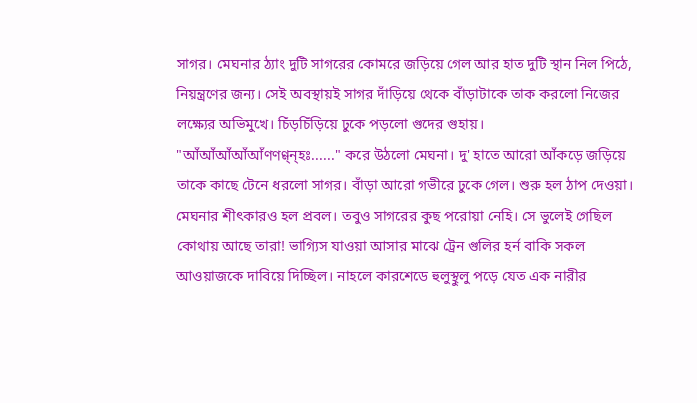সাগর। মেঘনার ঠ্যাং দুটি সাগরের কোমরে জড়িয়ে গেল আর হাত দুটি স্থান নিল পিঠে, নিয়ন্ত্রণের জন্য। সেই অবস্থায়ই সাগর দাঁড়িয়ে থেকে বাঁড়াটাকে তাক করলো নিজের লক্ষ্যের অভিমুখে। চিঁড়চিঁড়িয়ে ঢুকে পড়লো গুদের গুহায়।
"আঁআঁআঁআঁআঁণণণ্ণ্ন্হঃ......" করে উঠলো মেঘনা। দু' হাতে আরো আঁকড়ে জড়িয়ে তাকে কাছে টেনে ধরলো সাগর। বাঁড়া আরো গভীরে ঢুকে গেল। শুরু হল ঠাপ দেওয়া। মেঘনার শীৎকারও হল প্রবল। তবুও সাগরের কুছ পরোয়া নেহি। সে ভুলেই গেছিল কোথায় আছে তারা! ভাগ্যিস যাওয়া আসার মাঝে ট্রেন গুলির হর্ন বাকি সকল আওয়াজকে দাবিয়ে দিচ্ছিল। নাহলে কারশেডে হুলুস্থুলু পড়ে যেত এক নারীর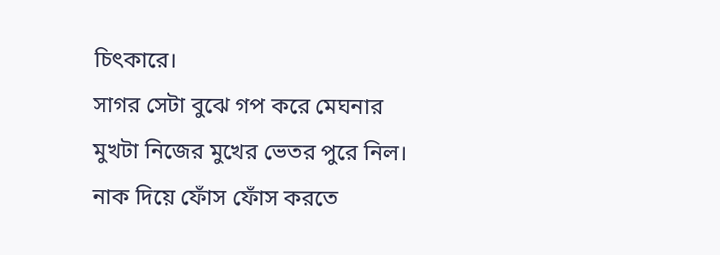চিৎকারে।
সাগর সেটা বুঝে গপ করে মেঘনার মুখটা নিজের মুখের ভেতর পুরে নিল। নাক দিয়ে ফোঁস ফোঁস করতে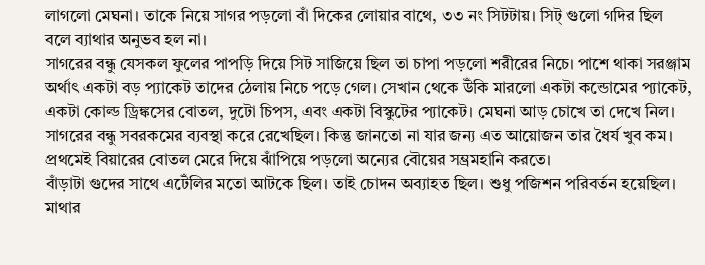লাগলো মেঘনা। তাকে নিয়ে সাগর পড়লো বাঁ দিকের লোয়ার বাথে, ৩৩ নং সিটটায়। সিট্ গুলো গদির ছিল বলে ব্যাথার অনুভব হল না।
সাগরের বন্ধু যেসকল ফুলের পাপড়ি দিয়ে সিট সাজিয়ে ছিল তা চাপা পড়লো শরীরের নিচে। পাশে থাকা সরঞ্জাম অর্থাৎ একটা বড় প্যাকেট তাদের ঠেলায় নিচে পড়ে গেল। সেখান থেকে উঁকি মারলো একটা কন্ডোমের প্যাকেট, একটা কোল্ড ড্রিঙ্কসের বোতল, দুটো চিপস, এবং একটা বিস্কুটের প্যাকেট। মেঘনা আড় চোখে তা দেখে নিল।
সাগরের বন্ধু সবরকমের ব্যবস্থা করে রেখেছিল। কিন্তু জানতো না যার জন্য এত আয়োজন তার ধৈর্য খুব কম। প্রথমেই বিয়ারের বোতল মেরে দিয়ে ঝাঁপিয়ে পড়লো অন্যের বৌয়ের সম্ভ্রমহানি করতে।
বাঁড়াটা গুদের সাথে এটেঁলির মতো আটকে ছিল। তাই চোদন অব্যাহত ছিল। শুধু পজিশন পরিবর্তন হয়েছিল।
মাথার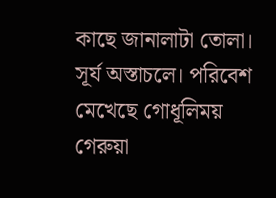কাছে জানালাটা তোলা। সূর্য অস্তাচলে। পরিবেশ মেখেছে গোধূলিময় গেরুয়া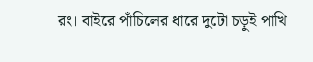রং। বাইরে পাঁচিলের ধারে দুটো চড়ুই পাখি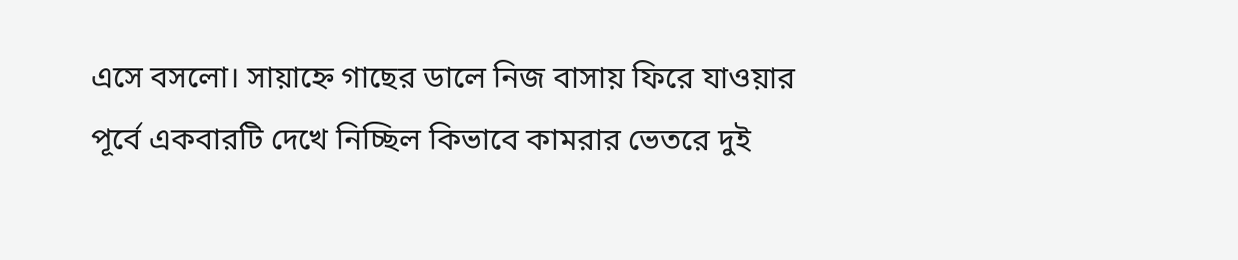এসে বসলো। সায়াহ্নে গাছের ডালে নিজ বাসায় ফিরে যাওয়ার পূর্বে একবারটি দেখে নিচ্ছিল কিভাবে কামরার ভেতরে দুই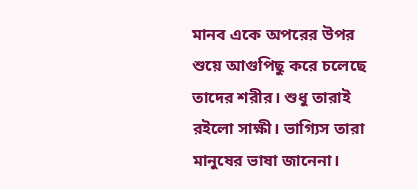মানব একে অপরের উপর শুয়ে আগুপিছু করে চলেছে তাদের শরীর। শুধু তারাই রইলো সাক্ষী। ভাগ্যিস তারা মানুষের ভাষা জানেনা।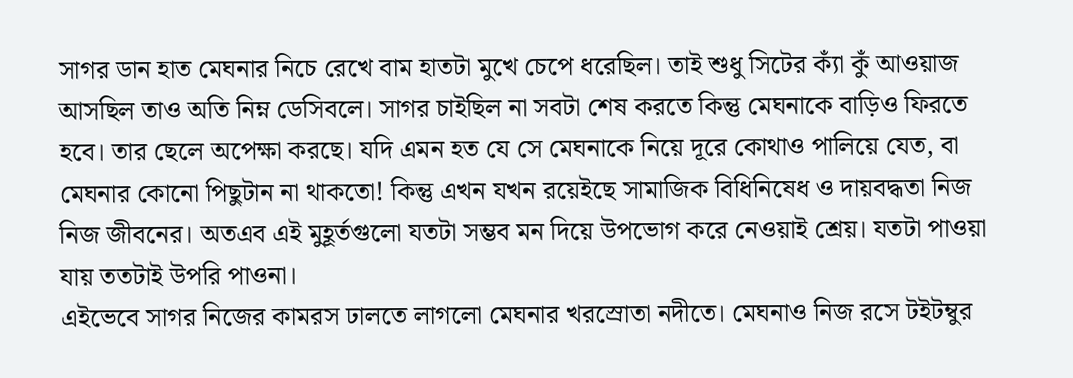সাগর ডান হাত মেঘনার নিচে রেখে বাম হাতটা মুখে চেপে ধরেছিল। তাই শুধু সিটের ক্যাঁ কুঁ আওয়াজ আসছিল তাও অতি নিম্ন ডেসিবলে। সাগর চাইছিল না সবটা শেষ করতে কিন্তু মেঘনাকে বাড়িও ফিরতে হবে। তার ছেলে অপেক্ষা করছে। যদি এমন হত যে সে মেঘনাকে নিয়ে দূরে কোথাও পালিয়ে যেত, বা মেঘনার কোনো পিছুটান না থাকতো! কিন্তু এখন যখন রয়েইছে সামাজিক বিধিনিষেধ ও দায়বদ্ধতা নিজ নিজ জীবনের। অতএব এই মুহূর্তগুলো যতটা সম্ভব মন দিয়ে উপভোগ করে নেওয়াই শ্রেয়। যতটা পাওয়া যায় ততটাই উপরি পাওনা।
এইভেবে সাগর নিজের কামরস ঢালতে লাগলো মেঘনার খরস্রোতা নদীতে। মেঘনাও নিজ রসে টইটম্বুর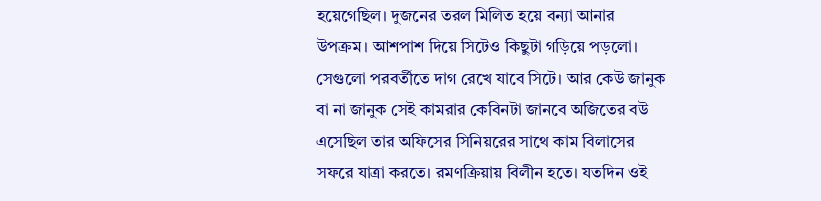হয়েগেছিল। দুজনের তরল মিলিত হয়ে বন্যা আনার উপক্রম। আশপাশ দিয়ে সিটেও কিছুটা গড়িয়ে পড়লো। সেগুলো পরবর্তীতে দাগ রেখে যাবে সিটে। আর কেউ জানুক বা না জানুক সেই কামরার কেবিনটা জানবে অজিতের বউ এসেছিল তার অফিসের সিনিয়রের সাথে কাম বিলাসের সফরে যাত্রা করতে। রমণক্রিয়ায় বিলীন হতে। যতদিন ওই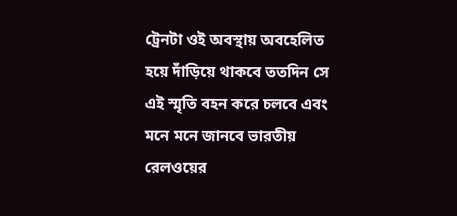ট্রেনটা ওই অবস্থায় অবহেলিত হয়ে দাঁড়িয়ে থাকবে ততদিন সে এই স্মৃতি বহন করে চলবে এবং মনে মনে জানবে ভারতীয় রেলওয়ের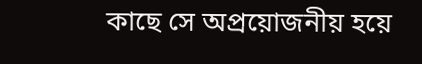কাছে সে অপ্রয়োজনীয় হয়ে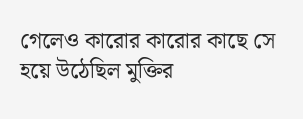গেলেও কারোর কারোর কাছে সে হয়ে উঠেছিল মুক্তির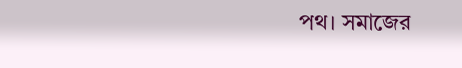পথ। সমাজের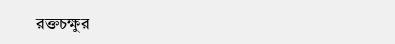রক্তচক্ষুর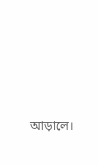আড়ালে।